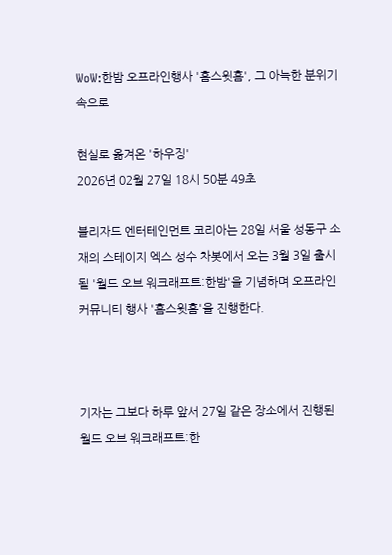WoW:한밤 오프라인행사 '홈스윗홈', 그 아늑한 분위기 속으로

현실로 옮겨온 '하우징'
2026년 02월 27일 18시 50분 49초

블리자드 엔터테인먼트 코리아는 28일 서울 성동구 소재의 스테이지 엑스 성수 차봇에서 오는 3월 3일 출시될 '월드 오브 워크래프트:한밤'을 기념하며 오프라인 커뮤니티 행사 '홈스윗홈'을 진행한다.



기자는 그보다 하루 앞서 27일 같은 장소에서 진행된 월드 오브 워크래프트:한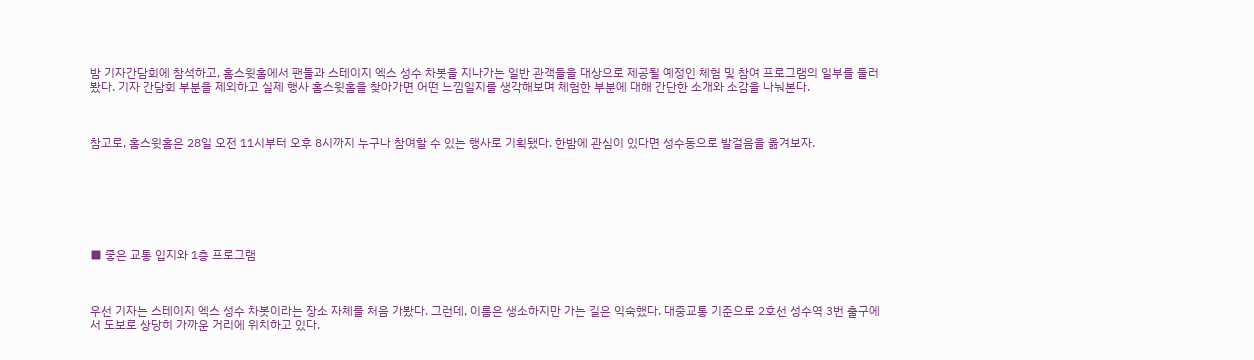밤 기자간담회에 참석하고, 홈스윗홈에서 팬들과 스테이지 엑스 성수 차봇을 지나가는 일반 관객들을 대상으로 제공될 예정인 체험 및 참여 프로그램의 일부를 둘러봤다. 기자 간담회 부분을 제외하고 실제 행사 홈스윗홈을 찾아가면 어떤 느낌일지를 생각해보며 체험한 부분에 대해 간단한 소개와 소감을 나눠본다.



참고로, 홈스윗홈은 28일 오전 11시부터 오후 8시까지 누구나 참여할 수 있는 행사로 기획됐다. 한밤에 관심이 있다면 성수동으로 발걸음을 옮겨보자.







■ 좋은 교통 입지와 1층 프로그램



우선 기자는 스테이지 엑스 성수 차봇이라는 장소 자체를 처음 가봤다. 그런데, 이름은 생소하지만 가는 길은 익숙했다. 대중교통 기준으로 2호선 성수역 3번 출구에서 도보로 상당히 가까운 거리에 위치하고 있다.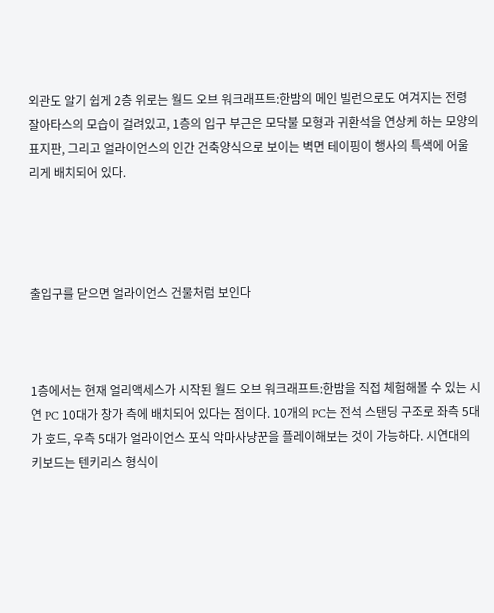외관도 알기 쉽게 2층 위로는 월드 오브 워크래프트:한밤의 메인 빌런으로도 여겨지는 전령 잘아타스의 모습이 걸려있고, 1층의 입구 부근은 모닥불 모형과 귀환석을 연상케 하는 모양의 표지판, 그리고 얼라이언스의 인간 건축양식으로 보이는 벽면 테이핑이 행사의 특색에 어울리게 배치되어 있다.




출입구를 닫으면 얼라이언스 건물처럼 보인다



1층에서는 현재 얼리액세스가 시작된 월드 오브 워크래프트:한밤을 직접 체험해볼 수 있는 시연 PC 10대가 창가 측에 배치되어 있다는 점이다. 10개의 PC는 전석 스탠딩 구조로 좌측 5대가 호드, 우측 5대가 얼라이언스 포식 악마사냥꾼을 플레이해보는 것이 가능하다. 시연대의 키보드는 텐키리스 형식이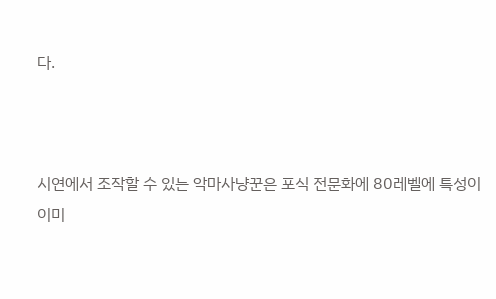다.



시연에서 조작할 수 있는 악마사냥꾼은 포식 전문화에 80레벨에 특성이 이미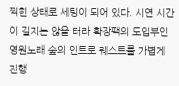찍힌 상태로 세팅이 되어 있다. 시연 시간이 길지는 않을 터라 확장팩의 도입부인 영원노래 숲의 인트로 퀘스트를 가볍게 진행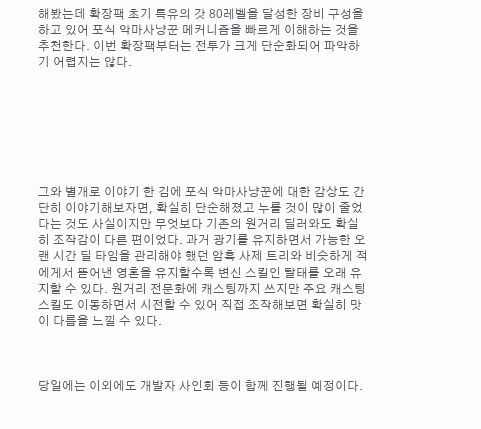해봤는데 확장팩 초기 특유의 갓 80레벨을 달성한 장비 구성을 하고 있어 포식 악마사냥꾼 메커니즘을 빠르게 이해하는 것을 추천한다. 이번 확장팩부터는 전투가 크게 단순화되어 파악하기 어렵지는 않다.







그와 별개로 이야기 한 김에 포식 악마사냥꾼에 대한 감상도 간단히 이야기해보자면, 확실히 단순해졌고 누를 것이 많이 줄었다는 것도 사실이지만 무엇보다 기존의 원거리 딜러와도 확실히 조작감이 다른 편이었다. 과거 광기를 유지하면서 가능한 오랜 시간 딜 타임을 관리해야 했던 암흑 사제 트리와 비슷하게 적에게서 뜯어낸 영혼을 유지할수록 변신 스킬인 탈태를 오래 유지할 수 있다. 원거리 전문화에 캐스팅까지 쓰지만 주요 캐스팅 스킬도 이동하면서 시전할 수 있어 직접 조작해보면 확실히 맛이 다름을 느낄 수 있다.



당일에는 이외에도 개발자 사인회 등이 함께 진행될 예정이다.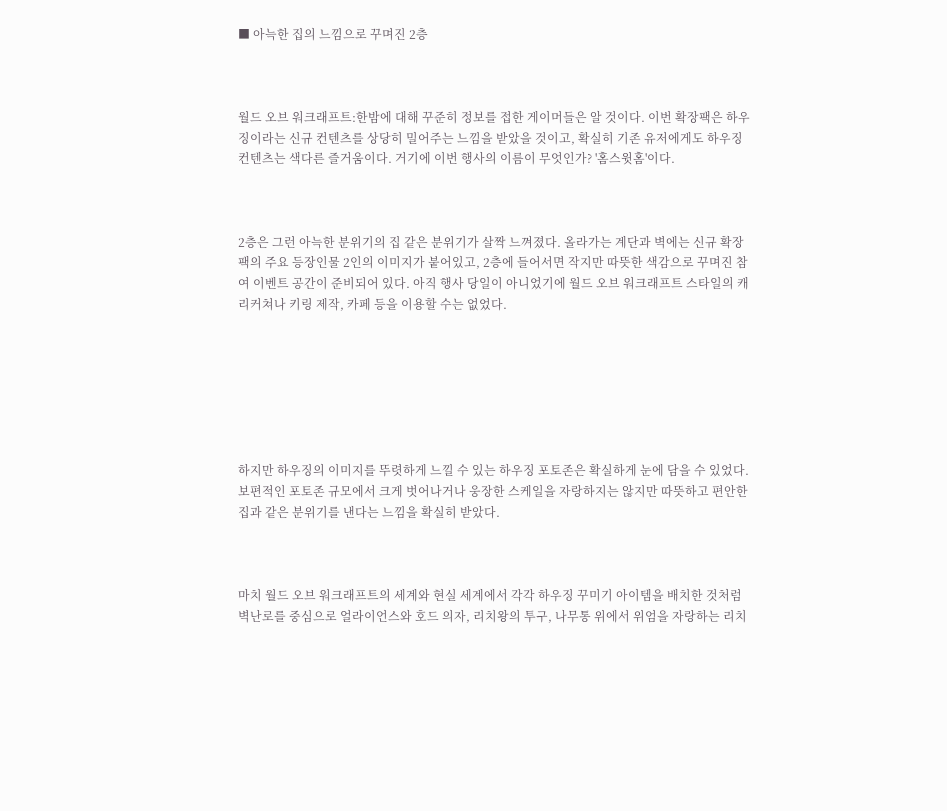■ 아늑한 집의 느낌으로 꾸며진 2층



월드 오브 워크래프트:한밤에 대해 꾸준히 정보를 접한 게이머들은 알 것이다. 이번 확장팩은 하우징이라는 신규 컨텐츠를 상당히 밀어주는 느낌을 받았을 것이고, 확실히 기존 유저에게도 하우징 컨텐츠는 색다른 즐거움이다. 거기에 이번 행사의 이름이 무엇인가? '홈스윗홈'이다.



2층은 그런 아늑한 분위기의 집 같은 분위기가 살짝 느껴졌다. 올라가는 계단과 벽에는 신규 확장팩의 주요 등장인물 2인의 이미지가 붙어있고, 2층에 들어서면 작지만 따뜻한 색감으로 꾸며진 참여 이벤트 공간이 준비되어 있다. 아직 행사 당일이 아니었기에 월드 오브 워크래프트 스타일의 캐리커쳐나 키링 제작, 카페 등을 이용할 수는 없었다.







하지만 하우징의 이미지를 뚜렷하게 느낄 수 있는 하우징 포토존은 확실하게 눈에 담을 수 있었다. 보편적인 포토존 규모에서 크게 벗어나거나 웅장한 스케일을 자랑하지는 않지만 따뜻하고 편안한 집과 같은 분위기를 낸다는 느낌을 확실히 받았다.



마치 월드 오브 워크래프트의 세계와 현실 세계에서 각각 하우징 꾸미기 아이템을 배치한 것처럼 벽난로를 중심으로 얼라이언스와 호드 의자, 리치왕의 투구, 나무통 위에서 위엄을 자랑하는 리치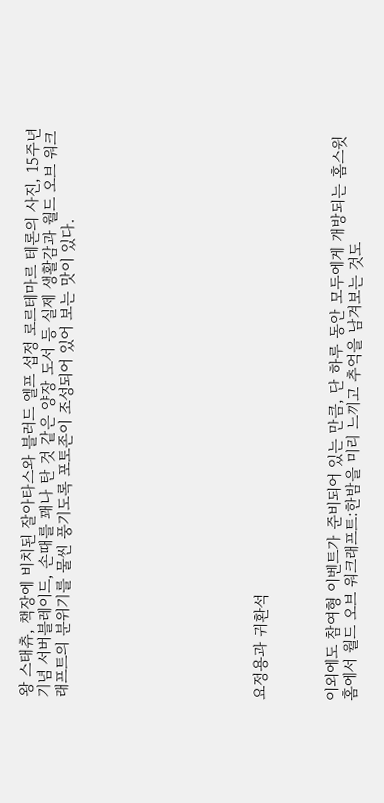왕 스태츄, 책장에 비치된 잘아타스와 블러드 엘프 섭정 로르테마르 테론의 사진, 15주년 기념 서버블레이드, 손때를 꽤나 탄 것 같은 양장 도서 등 실제 생활감과 월드 오브 워크래프트의 분위기를 물씬 풍기도록 포토존이 조성되어 있어 보는 맛이 있다.










요정용과 귀환석



이외에도 참여형 이벤트가 준비되어 있는 만큼, 단 하루 동안 모두에게 개방되는 홈스윗홈에서 월드 오브 워크래프트:한밤을 미리 느끼고 추억을 남겨보는 것도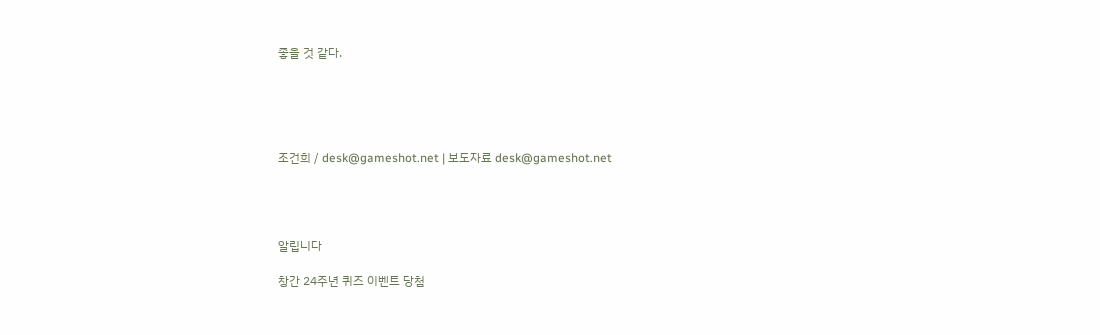좋을 것 같다.





조건희 / desk@gameshot.net | 보도자료 desk@gameshot.net




알립니다

창간 24주년 퀴즈 이벤트 당첨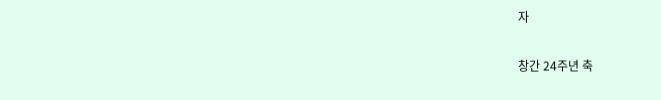자

창간 24주년 축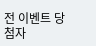전 이벤트 당첨자